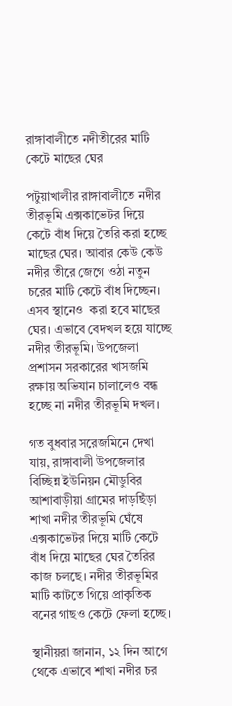রাঙ্গাবালীতে নদীতীরের মাটি কেটে মাছের ঘের

পটুয়াখালীর রাঙ্গাবালীতে নদীর তীরভূমি এক্সকাভেটর দিয়ে কেটে বাঁধ দিয়ে তৈরি করা হচ্ছে মাছের ঘের। আবার কেউ কেউ নদীর তীরে জেগে ওঠা নতুন চরের মাটি কেটে বাঁধ দিচ্ছেন। এসব স্থানেও  করা হবে মাছের ঘের। এভাবে বেদখল হয়ে যাচ্ছে নদীর তীরভূমি। উপজেলা প্রশাসন সরকারের খাসজমি রক্ষায় অভিযান চালালেও বন্ধ হচ্ছে না নদীর তীরভূমি দখল।

গত বুধবার সরেজমিনে দেখা যায়, রাঙ্গাবালী উপজেলার বিচ্ছিন্ন ইউনিয়ন মৌডুবির আশাবাড়ীয়া গ্রামের দাড়ছিঁড়া শাখা নদীর তীরভূমি ঘেঁষে এক্সকাভেটর দিয়ে মাটি কেটে বাঁধ দিয়ে মাছের ঘের তৈরির কাজ চলছে। নদীর তীরভূমির মাটি কাটতে গিয়ে প্রাকৃতিক বনের গাছও কেটে ফেলা হচ্ছে।

স্থানীয়রা জানান, ১২ দিন আগে থেকে এভাবে শাখা নদীর চর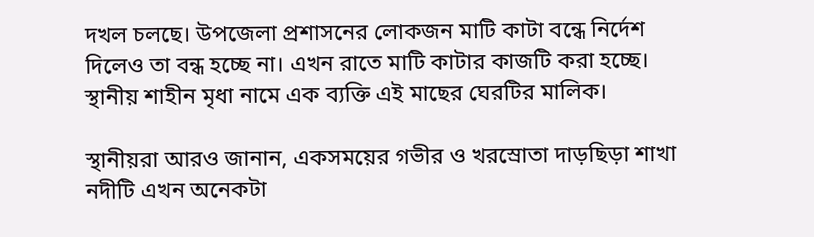দখল চলছে। উপজেলা প্রশাসনের লোকজন মাটি কাটা বন্ধে নির্দেশ দিলেও তা বন্ধ হচ্ছে না। এখন রাতে মাটি কাটার কাজটি করা হচ্ছে। স্থানীয় শাহীন মৃধা নামে এক ব্যক্তি এই মাছের ঘেরটির মালিক।

স্থানীয়রা আরও জানান, একসময়ের গভীর ও খরস্রোতা দাড়ছিড়া শাখা নদীটি এখন অনেকটা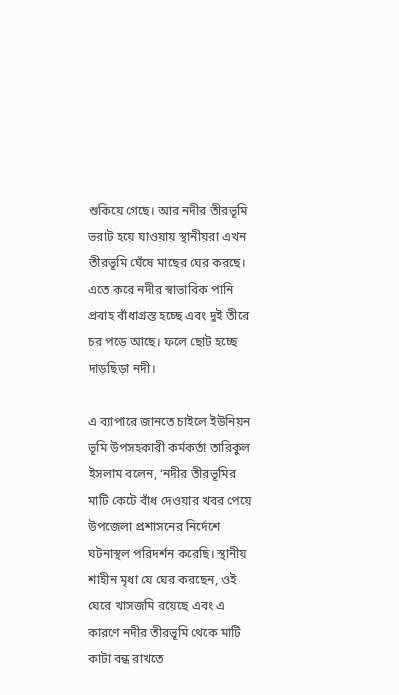শুকিয়ে গেছে। আর নদীর তীরভূমি ভরাট হয়ে যাওয়ায় স্থানীয়রা এখন তীরভূমি ঘেঁষে মাছের ঘের করছে। এতে করে নদীর স্বাভাবিক পানি প্রবাহ বাঁধাগ্রস্ত হচ্ছে এবং দুই তীরে চর পড়ে আছে। ফলে ছোট হচ্ছে দাড়ছিড়া নদী।

এ ব্যাপারে জানতে চাইলে ইউনিয়ন ভূমি উপসহকারী কর্মকর্তা তারিকুল ইসলাম বলেন, ‘নদীর তীরভূমির মাটি কেটে বাঁধ দেওয়ার খবর পেয়ে উপজেলা প্রশাসনের নির্দেশে ঘটনাস্থল পরিদর্শন করেছি। স্থানীয় শাহীন মৃধা যে ঘের করছেন, ওই ঘেরে খাসজমি রয়েছে এবং এ কারণে নদীর তীরভূমি থেকে মাটি কাটা বন্ধ রাখতে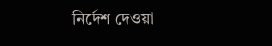নির্দেশ দেওয়া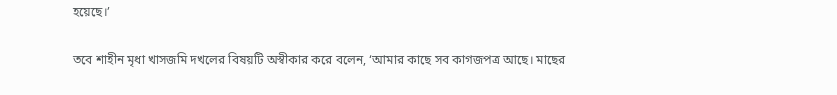হয়েছে।’

তবে শাহীন মৃধা খাসজমি দখলের বিষয়টি অস্বীকার করে বলেন, ‘আমার কাছে সব কাগজপত্র আছে। মাছের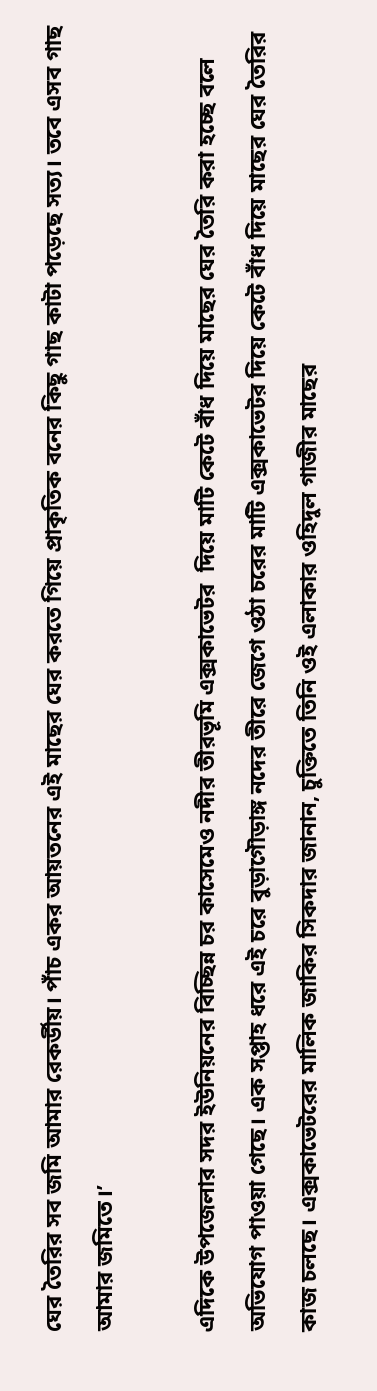ঘের তৈরির সব জমি আমার রেকর্ডীয়। পাঁচ একর আয়তনের এই মাছের ঘের করতে গিয়ে প্রাকৃতিক বনের কিছু গাছ কাটা পড়েছে সত্য। তবে এসব গাছ আমার জমিতে।’

এদিকে উপজেলার সদর ইউনিয়নের বিচ্ছিন্ন চর কাসেমেও নদীর তীরভূমি এক্সকাভেটর  দিয়ে মাটি কেটে বাঁধ দিয়ে মাছের ঘের তৈরি করা হচ্ছে বলে অভিযোগ পাওয়া গেছে। এক সপ্তাহ ধরে এই চরে বুড়াগৌড়াঙ্গ নদের তীরে জেগে ওঠা চরের মাটি এক্সকাভেটর দিয়ে কেটে বাঁধ দিয়ে মাছের ঘের তৈরির কাজ চলছে। এক্সকাভেটরের মালিক জাকির সিকদার জানান, চুক্তিতে তিনি ওই এলাকার ওহিদুল গাজীর মাছের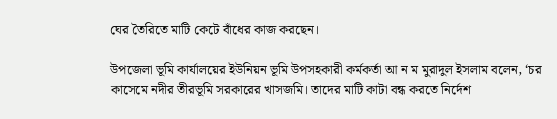ঘের তৈরিতে মাটি কেটে বাঁধের কাজ করছেন।

উপজেলা ভূমি কার্যালয়ের ইউনিয়ন ভূমি উপসহকারী কর্মকর্তা আ ন ম মুরাদুল ইসলাম বলেন, ‘চর কাসেমে নদীর তীরভূমি সরকারের খাসজমি। তাদের মাটি কাটা বন্ধ করতে নির্দেশ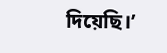দিয়েছি।’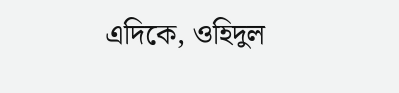এদিকে, ওহিদুল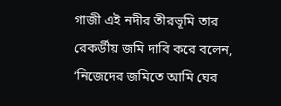গাজী এই নদীর তীরভূমি তার রেকর্ডীয় জমি দাবি করে বলেন, ‘নিজেদের জমিতে আমি ঘের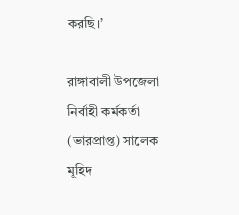করছি।’

রাঙ্গাবালী উপজেলা নির্বাহী কর্মকর্তা (ভারপ্রাপ্ত) সালেক মূহিদ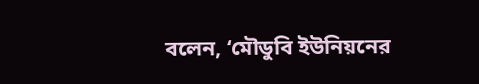বলেন, ‘মৌডুবি ইউনিয়নের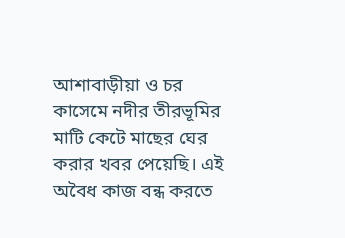আশাবাড়ীয়া ও চর কাসেমে নদীর তীরভূমির মাটি কেটে মাছের ঘের করার খবর পেয়েছি। এই অবৈধ কাজ বন্ধ করতে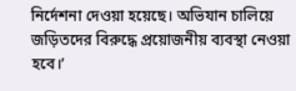নির্দেশনা দেওয়া হয়েছে। অভিযান চালিয়ে জড়িতদের বিরুদ্ধে প্রয়োজনীয় ব্যবস্থা নেওয়া হবে।’